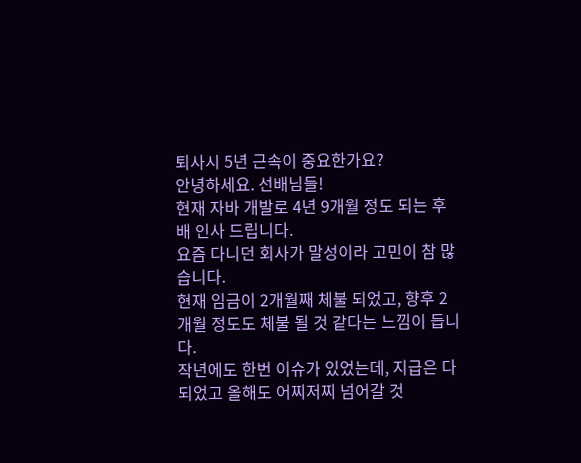퇴사시 5년 근속이 중요한가요?
안녕하세요. 선배님들!
현재 자바 개발로 4년 9개월 정도 되는 후배 인사 드립니다.
요즘 다니던 회사가 말성이라 고민이 참 많습니다.
현재 임금이 2개월째 체불 되었고, 향후 2개월 정도도 체불 될 것 같다는 느낌이 듭니다.
작년에도 한번 이슈가 있었는데, 지급은 다 되었고 올해도 어찌저찌 넘어갈 것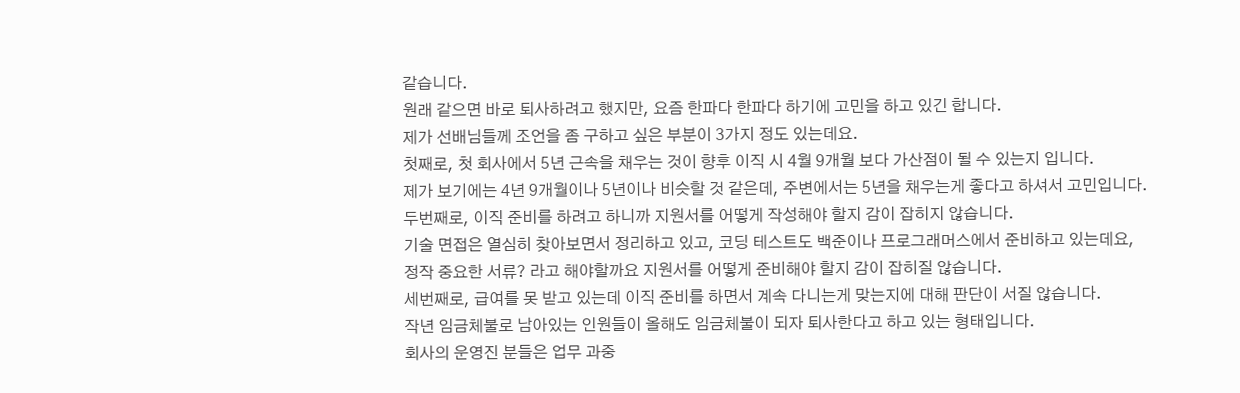같습니다.
원래 같으면 바로 퇴사하려고 했지만, 요즘 한파다 한파다 하기에 고민을 하고 있긴 합니다.
제가 선배님들께 조언을 좀 구하고 싶은 부분이 3가지 정도 있는데요.
첫째로, 첫 회사에서 5년 근속을 채우는 것이 향후 이직 시 4월 9개월 보다 가산점이 될 수 있는지 입니다.
제가 보기에는 4년 9개월이나 5년이나 비슷할 것 같은데, 주변에서는 5년을 채우는게 좋다고 하셔서 고민입니다.
두번째로, 이직 준비를 하려고 하니까 지원서를 어떻게 작성해야 할지 감이 잡히지 않습니다.
기술 면접은 열심히 찾아보면서 정리하고 있고, 코딩 테스트도 백준이나 프로그래머스에서 준비하고 있는데요,
정작 중요한 서류? 라고 해야할까요 지원서를 어떻게 준비해야 할지 감이 잡히질 않습니다.
세번째로, 급여를 못 받고 있는데 이직 준비를 하면서 계속 다니는게 맞는지에 대해 판단이 서질 않습니다.
작년 임금체불로 남아있는 인원들이 올해도 임금체불이 되자 퇴사한다고 하고 있는 형태입니다.
회사의 운영진 분들은 업무 과중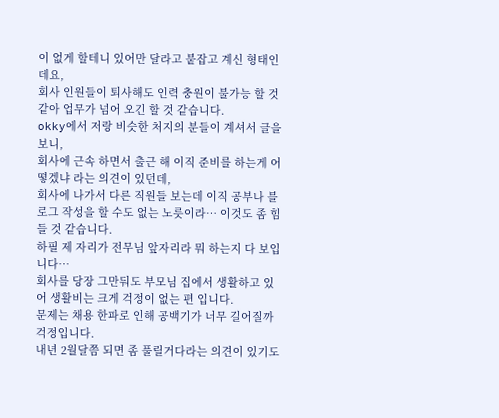이 없게 할테니 있어만 달라고 붙잡고 계신 형태인데요,
회사 인원들이 퇴사해도 인력 충원이 불가능 할 것 같아 업무가 넘어 오긴 할 것 같습니다.
okky에서 저랑 비슷한 처지의 분들이 계셔서 글을 보니,
회사에 근속 하면서 출근 해 이직 준비를 하는게 어떻겠냐 라는 의견이 있던데,
회사에 나가서 다른 직원들 보는데 이직 공부나 블로그 작성을 할 수도 없는 노릇이라… 이것도 좀 힘들 것 같습니다.
하필 제 자리가 전무님 앞자리라 뭐 하는지 다 보입니다…
회사를 당장 그만둬도 부모님 집에서 생활하고 있어 생활비는 크게 걱정이 없는 편 입니다.
문제는 채용 한파로 인해 공백기가 너무 길어질까 걱정입니다.
내년 2월달쯤 되면 좀 풀릴거다라는 의견이 있기도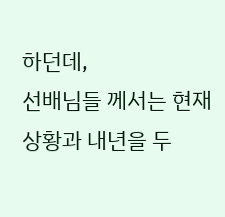하던데,
선배님들 께서는 현재 상황과 내년을 두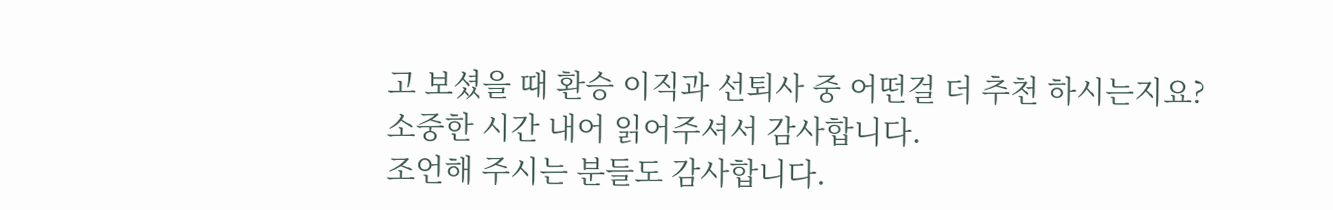고 보셨을 때 환승 이직과 선퇴사 중 어떤걸 더 추천 하시는지요?
소중한 시간 내어 읽어주셔서 감사합니다.
조언해 주시는 분들도 감사합니다.